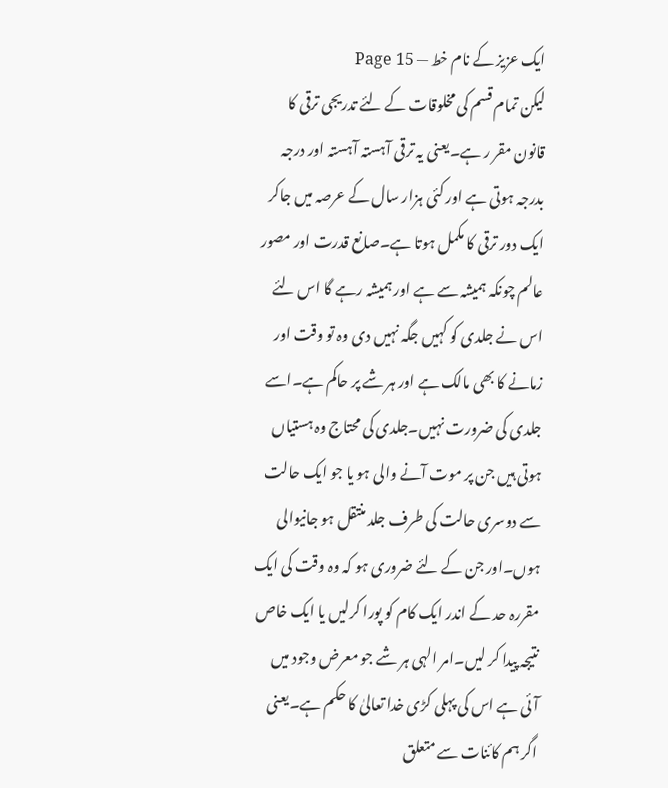ایک عزیز کے نام خط — Page 15
لیکن تمام قسم کی مخلوقات کے لئے تدریجی ترقی کا قانون مقر ر ہے۔یعنی یہ ترقی آہستہ آہستہ اور درجہ بدرجہ ہوتی ہے اور کئی ہزار سال کے عرصہ میں جاکر ایک دور ترقی کا مکمل ہوتا ہے۔صانع قدرت اور مصور عالم چونکہ ہمیشہ سے ہے اور ہمیشہ رہے گا اس لئے اس نے جلدی کو کہیں جگہ نہیں دی وہ تو وقت اور زمانے کا بھی مالک ہے اور ہر شے پر حاکم ہے۔اسے جلدی کی ضرورت نہیں۔جلدی کی محتاج وہ ہستیاں ہوتی ہیں جن پر موت آنے والی ہو یا جو ایک حالت سے دوسری حالت کی طرف جلد منتقل ہو جانیوالی ہوں۔اور جن کے لئے ضروری ہو کہ وہ وقت کی ایک مقررہ حد کے اندر ایک کام کو پورا کرلیں یا ایک خاص نتیجہ پیدا کر لیں۔امر الہی ہر شے جو معرض وجود میں آئی ہے اس کی پہلی کڑی خدا تعالیٰ کا حکم ہے۔یعنی اگر ہم کائنات سے متعلق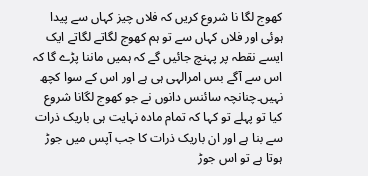کھوج لگا نا شروع کریں کہ فلاں چیز کہاں سے پیدا ہوئی اور فلاں کہاں سے تو ہم کھوج لگاتے لگاتے ایک ایسے نقطہ پر پہنچ جائیں گے کہ ہمیں ماننا پڑے گا کہ اس سے آگے بس امرالہی ہی ہے اور اس کے سوا کچھ نہیں۔چنانچہ سائنس دانوں نے جو کھوج لگانا شروع کیا تو پہلے تو کہا کہ تمام مادہ نہایت ہی باریک ذرات سے بنا ہے اور ان باریک ذرات کا جب آپس میں جوڑ ہوتا ہے تو اس جوڑ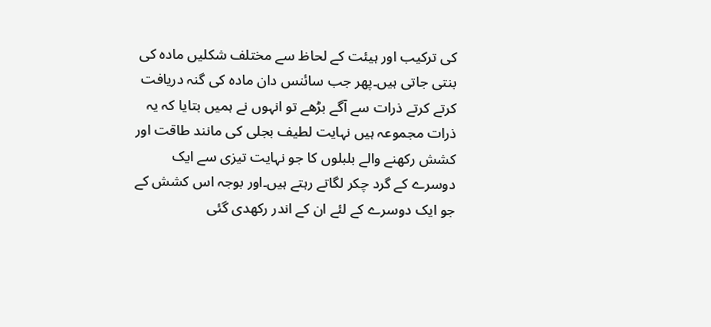کی ترکیب اور ہیئت کے لحاظ سے مختلف شکلیں مادہ کی بنتی جاتی ہیں۔پھر جب سائنس دان مادہ کی گنہ دریافت کرتے کرتے ذرات سے آگے بڑھے تو انہوں نے ہمیں بتایا کہ یہ ذرات مجموعہ ہیں نہایت لطیف بجلی کی مانند طاقت اور کشش رکھنے والے بلبلوں کا جو نہایت تیزی سے ایک دوسرے کے گرد چکر لگاتے رہتے ہیں۔اور بوجہ اس کشش کے جو ایک دوسرے کے لئے ان کے اندر رکھدی گئی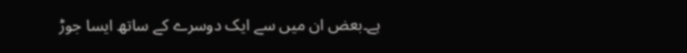ہے۔بعض ان میں سے ایک دوسرے کے ساتھ ایسا جوڑ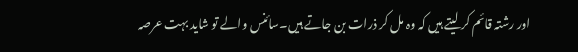اور رشتہ قائم کر لیتے ہیں کہ وہ مل کر ذرات بن جاتے ہیں۔سائنس والے تو شاید بہت عرصہ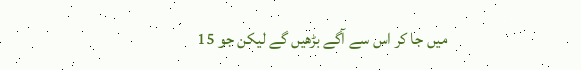میں جا کر اس سے آگے بڑھیں گے لیکن جو 15